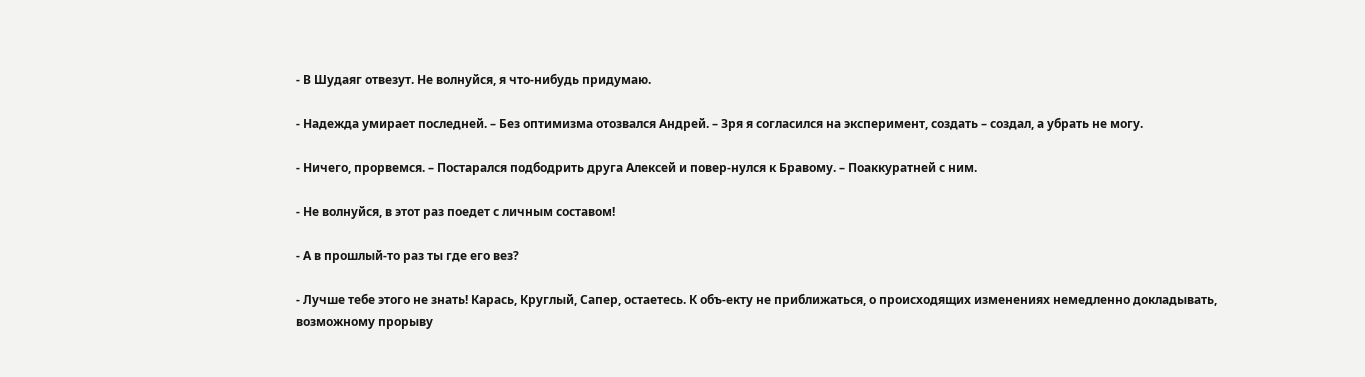- В Шудаяг отвезут. Не волнуйся, я что-нибудь придумаю.

- Надежда умирает последней. – Без оптимизма отозвался Андрей. – Зря я согласился на эксперимент, создать – создал, а убрать не могу.

- Ничего, прорвемся. – Постарался подбодрить друга Алексей и повер-нулся к Бравому. – Поаккуратней с ним.

- Не волнуйся, в этот раз поедет с личным составом!

- А в прошлый-то раз ты где его вез?

- Лучше тебе этого не знать! Карась, Круглый, Сапер, остаетесь. К объ-екту не приближаться, о происходящих изменениях немедленно докладывать, возможному прорыву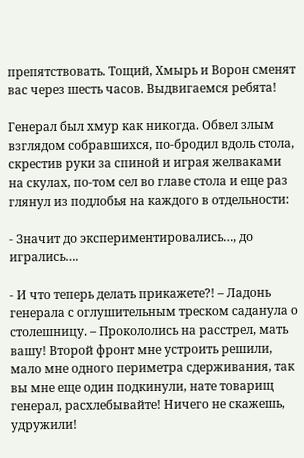препятствовать. Тощий, Хмырь и Ворон сменят вас через шесть часов. Выдвигаемся ребята!

Генерал был хмур как никогда. Обвел злым взглядом собравшихся, по-бродил вдоль стола, скрестив руки за спиной и играя желваками на скулах, по-том сел во главе стола и еще раз глянул из подлобья на каждого в отдельности:

- Значит до экспериментировались…, до игрались….

- И что теперь делать прикажете?! – Ладонь генерала с оглушительным треском саданула о столешницу. – Прокололись на расстрел, мать вашу! Второй фронт мне устроить решили, мало мне одного периметра сдерживания, так вы мне еще один подкинули, нате товарищ генерал, расхлебывайте! Ничего не скажешь, удружили!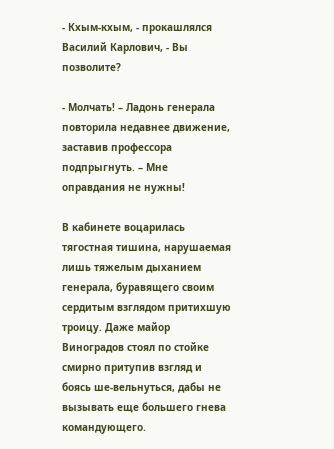- Кхым-кхым, - прокашлялся Василий Карлович, - Вы позволите?

- Молчать! – Ладонь генерала повторила недавнее движение, заставив профессора подпрыгнуть. – Мне оправдания не нужны!

В кабинете воцарилась тягостная тишина, нарушаемая лишь тяжелым дыханием генерала, буравящего своим сердитым взглядом притихшую троицу. Даже майор Виноградов стоял по стойке смирно притупив взгляд и боясь ше-вельнуться, дабы не вызывать еще большего гнева командующего.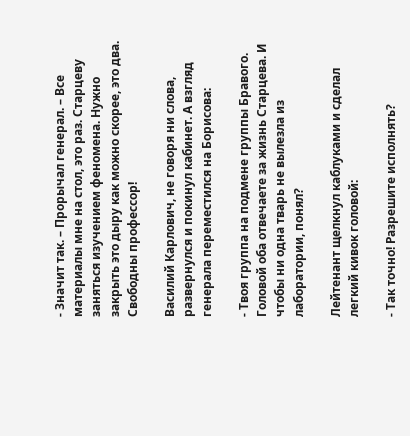- Значит так. – Прорычал генерал. – Все материалы мне на стол, это раз. Старцеву заняться изучением феномена. Нужно закрыть это дыру как можно скорее, это два. Свободны профессор!

Василий Карлович, не говоря ни слова, развернулся и покинул кабинет. А взгляд генерала переместился на Борисова:

- Твоя группа на подмене группы Бравого. Головой оба отвечаете за жизнь Старцева. И чтобы ни одна тварь не вылезла из лаборатории, понял?

Лейтенант щелкнул каблуками и сделал легкий кивок головой:

- Так точно! Разрешите исполнять?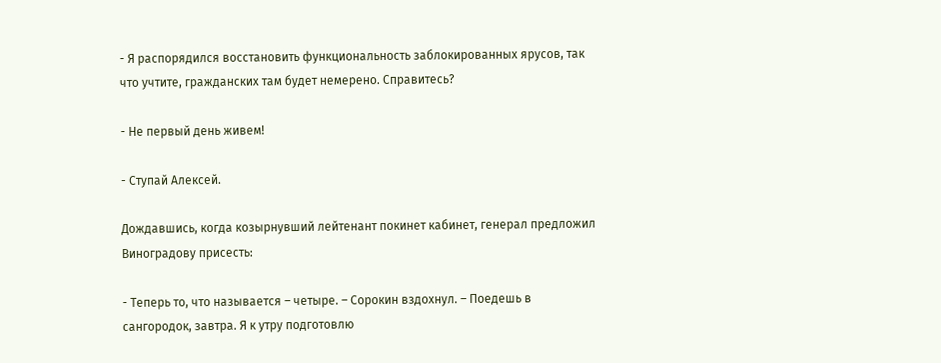- Я распорядился восстановить функциональность заблокированных ярусов, так что учтите, гражданских там будет немерено. Справитесь?

- Не первый день живем!

- Ступай Алексей.

Дождавшись, когда козырнувший лейтенант покинет кабинет, генерал предложил Виноградову присесть:

- Теперь то, что называется – четыре. – Сорокин вздохнул. – Поедешь в сангородок, завтра. Я к утру подготовлю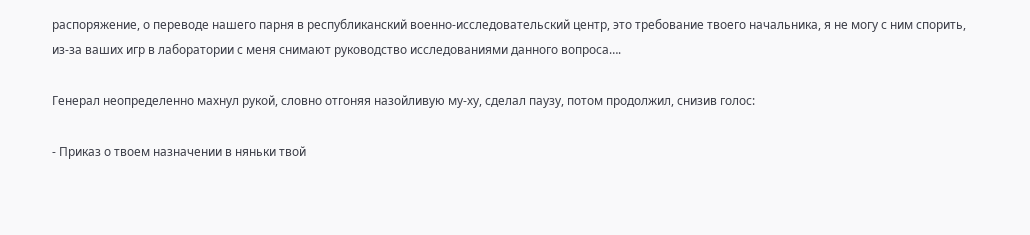распоряжение, о переводе нашего парня в республиканский военно-исследовательский центр, это требование твоего начальника, я не могу с ним спорить, из-за ваших игр в лаборатории с меня снимают руководство исследованиями данного вопроса….

Генерал неопределенно махнул рукой, словно отгоняя назойливую му-ху, сделал паузу, потом продолжил, снизив голос:

- Приказ о твоем назначении в няньки твой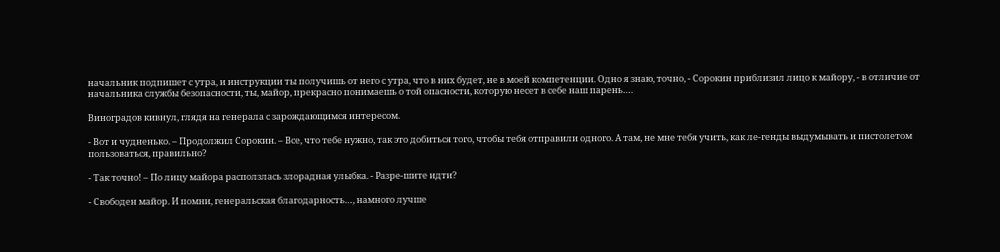начальник подпишет с утра, и инструкции ты получишь от него с утра, что в них будет, не в моей компетенции. Одно я знаю, точно, - Сорокин приблизил лицо к майору, - в отличие от начальника службы безопасности, ты, майор, прекрасно понимаешь о той опасности, которую несет в себе наш парень….

Виноградов кивнул, глядя на генерала с зарождающимся интересом.

- Вот и чудненько. – Продолжил Сорокин. – Все, что тебе нужно, так это добиться того, чтобы тебя отправили одного. А там, не мне тебя учить, как ле-генды выдумывать и пистолетом пользоваться, правильно?

- Так точно! – По лицу майора расползлась злорадная улыбка. - Разре-шите идти?

- Свободен майор. И помни, генеральская благодарность…, намного лучше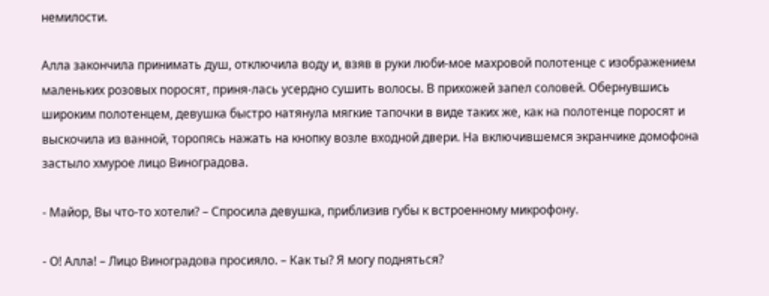немилости.

Алла закончила принимать душ, отключила воду и, взяв в руки люби-мое махровой полотенце с изображением маленьких розовых поросят, приня-лась усердно сушить волосы. В прихожей запел соловей. Обернувшись широким полотенцем, девушка быстро натянула мягкие тапочки в виде таких же, как на полотенце поросят и выскочила из ванной, торопясь нажать на кнопку возле входной двери. На включившемся экранчике домофона застыло хмурое лицо Виноградова.

- Майор, Вы что-то хотели? – Спросила девушка, приблизив губы к встроенному микрофону.

- О! Алла! – Лицо Виноградова просияло. – Как ты? Я могу подняться?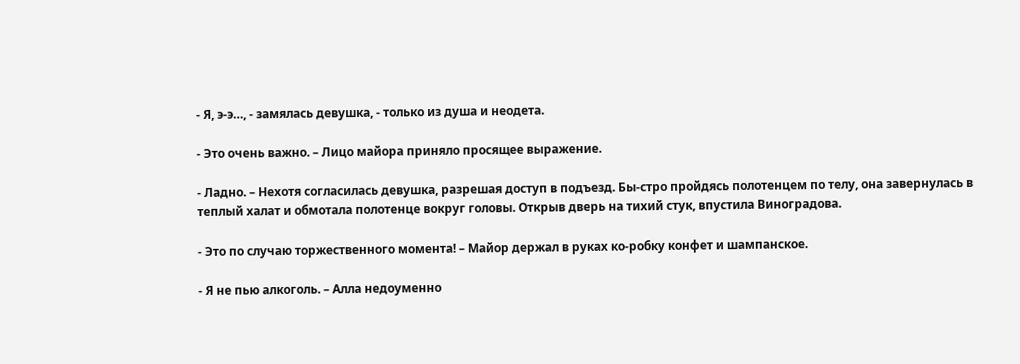- Я, э-э…, - замялась девушка, - только из душа и неодета.

- Это очень важно. – Лицо майора приняло просящее выражение.

- Ладно. – Нехотя согласилась девушка, разрешая доступ в подъезд. Бы-стро пройдясь полотенцем по телу, она завернулась в теплый халат и обмотала полотенце вокруг головы. Открыв дверь на тихий стук, впустила Виноградова.

- Это по случаю торжественного момента! – Майор держал в руках ко-робку конфет и шампанское.

- Я не пью алкоголь. – Алла недоуменно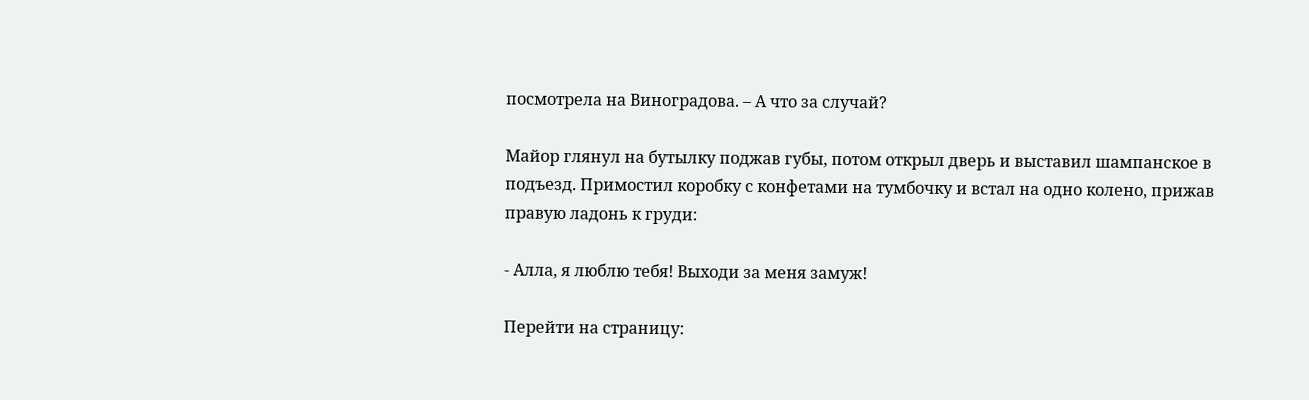посмотрела на Виноградова. – А что за случай?

Майор глянул на бутылку поджав губы, потом открыл дверь и выставил шампанское в подъезд. Примостил коробку с конфетами на тумбочку и встал на одно колено, прижав правую ладонь к груди:

- Алла, я люблю тебя! Выходи за меня замуж!

Перейти на страницу: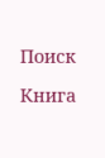Поиск

Книга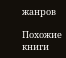жанров

Похожие книги